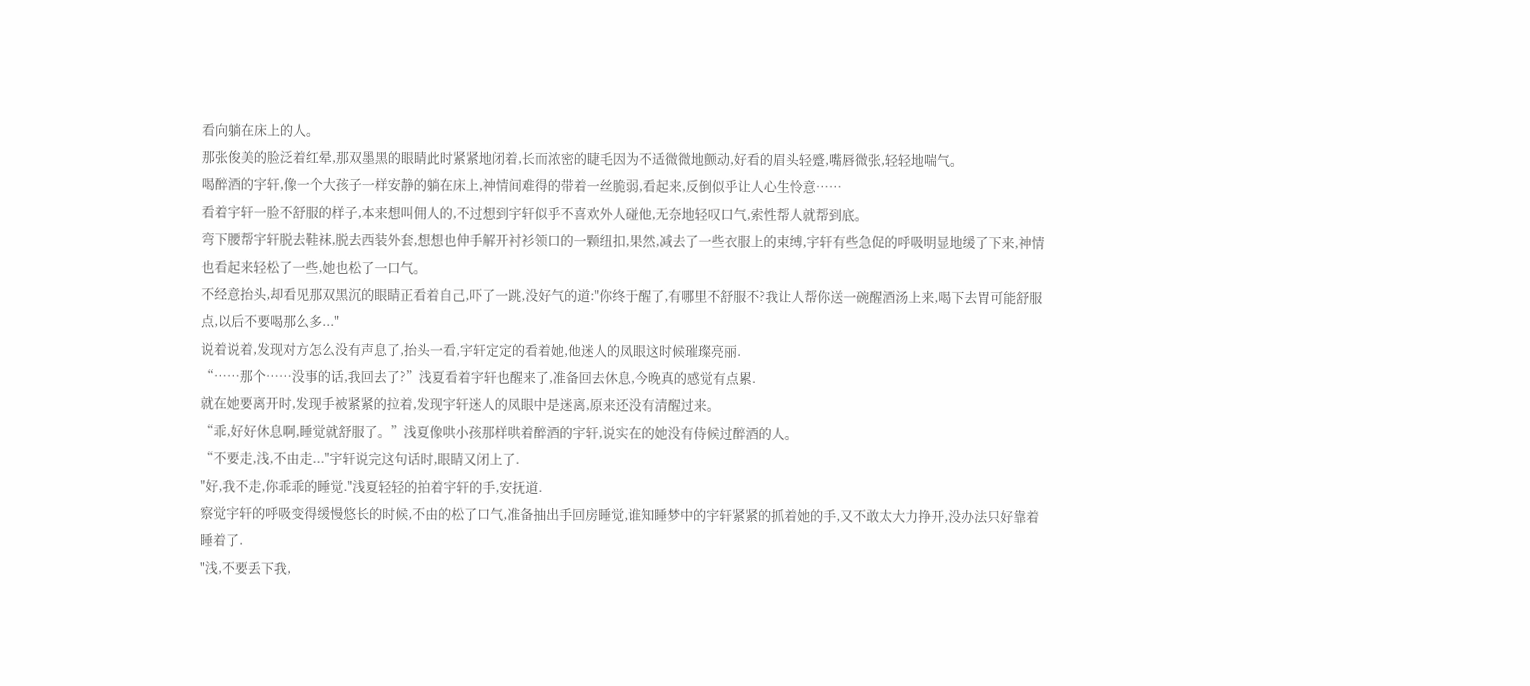看向躺在床上的人。
那张俊美的脸泛着红晕,那双墨黑的眼睛此时紧紧地闭着,长而浓密的睫毛因为不适微微地颤动,好看的眉头轻蹙,嘴唇微张,轻轻地喘气。
喝醉酒的宇轩,像一个大孩子一样安静的躺在床上,神情间难得的带着一丝脆弱,看起来,反倒似乎让人心生怜意……
看着宇轩一脸不舒服的样子,本来想叫佣人的,不过想到宇轩似乎不喜欢外人碰他,无奈地轻叹口气,索性帮人就帮到底。
弯下腰帮宇轩脱去鞋袜,脱去西装外套,想想也伸手解开衬衫领口的一颗纽扣,果然,减去了一些衣服上的束缚,宇轩有些急促的呼吸明显地缓了下来,神情也看起来轻松了一些,她也松了一口气。
不经意抬头,却看见那双黑沉的眼睛正看着自己,吓了一跳,没好气的道:"你终于醒了,有哪里不舒服不?我让人帮你送一碗醒酒汤上来,喝下去胃可能舒服点,以后不要喝那么多..."
说着说着,发现对方怎么没有声息了,抬头一看,宇轩定定的看着她,他迷人的凤眼这时候璀璨亮丽.
“……那个……没事的话,我回去了?”浅夏看着宇轩也醒来了,准备回去休息,今晚真的感觉有点累.
就在她要离开时,发现手被紧紧的拉着,发现宇轩迷人的凤眼中是迷离,原来还没有清醒过来。
“乖,好好休息啊,睡觉就舒服了。”浅夏像哄小孩那样哄着醉酒的宇轩,说实在的她没有侍候过醉酒的人。
“不要走,浅,不由走..."宇轩说完这句话时,眼睛又闭上了.
"好,我不走,你乖乖的睡觉."浅夏轻轻的拍着宇轩的手,安抚道.
察觉宇轩的呼吸变得缓慢悠长的时候,不由的松了口气,准备抽出手回房睡觉,谁知睡梦中的宇轩紧紧的抓着她的手,又不敢太大力挣开,没办法只好靠着睡着了.
"浅,不要丢下我,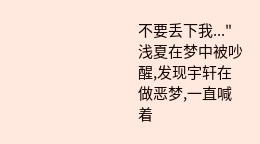不要丢下我..."
浅夏在梦中被吵醒,发现宇轩在做恶梦,一直喊着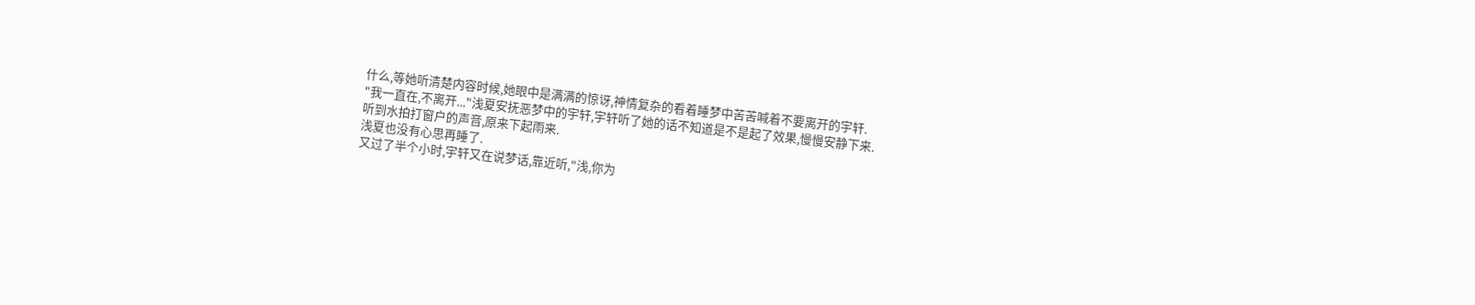什么,等她听清楚内容时候,她眼中是满满的惊讶,神情复杂的看着睡梦中苦苦喊着不要离开的宇轩.
"我一直在,不离开..."浅夏安抚恶梦中的宇轩,宇轩听了她的话不知道是不是起了效果,慢慢安静下来.
听到水拍打窗户的声音,原来下起雨来.
浅夏也没有心思再睡了.
又过了半个小时,宇轩又在说梦话,靠近听,"浅,你为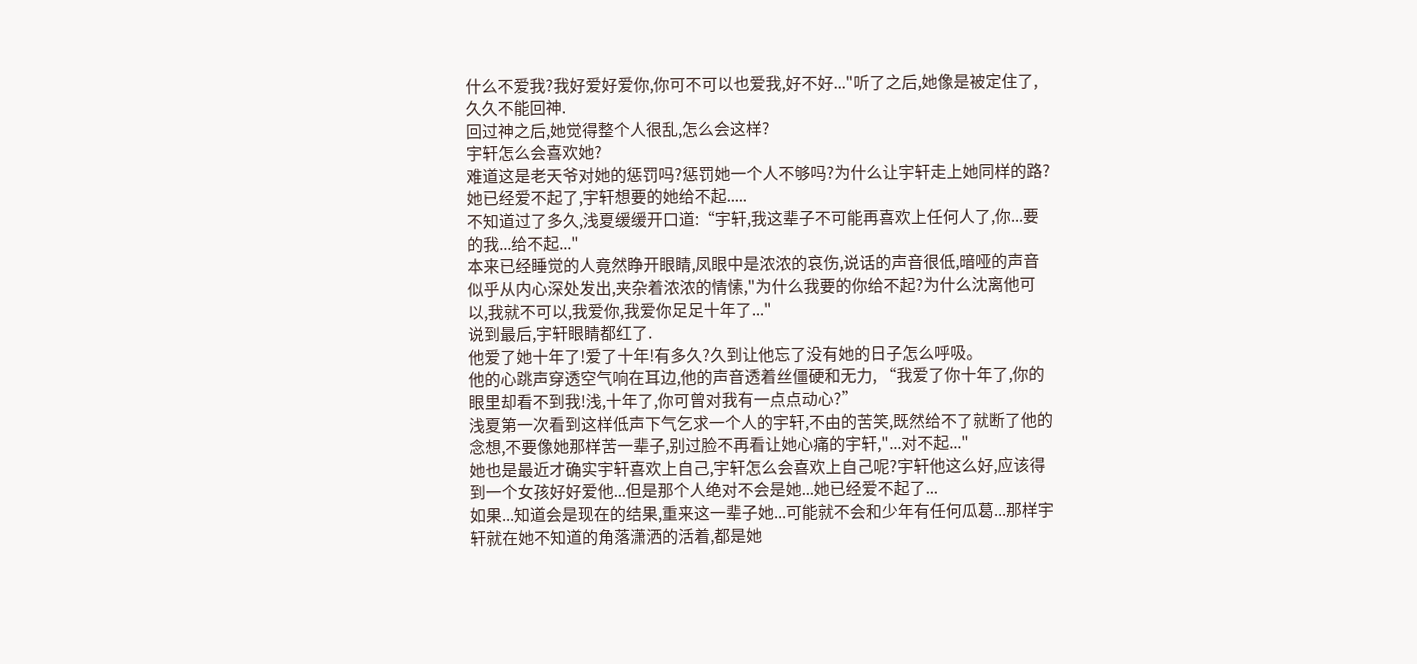什么不爱我?我好爱好爱你,你可不可以也爱我,好不好..."听了之后,她像是被定住了,久久不能回神.
回过神之后,她觉得整个人很乱,怎么会这样?
宇轩怎么会喜欢她?
难道这是老天爷对她的惩罚吗?惩罚她一个人不够吗?为什么让宇轩走上她同样的路?她已经爱不起了,宇轩想要的她给不起.....
不知道过了多久,浅夏缓缓开口道:“宇轩,我这辈子不可能再喜欢上任何人了,你...要的我...给不起..."
本来已经睡觉的人竟然睁开眼睛,凤眼中是浓浓的哀伤,说话的声音很低,暗哑的声音似乎从内心深处发出,夹杂着浓浓的情愫,"为什么我要的你给不起?为什么沈离他可以,我就不可以,我爱你,我爱你足足十年了..."
说到最后,宇轩眼睛都红了.
他爱了她十年了!爱了十年!有多久?久到让他忘了没有她的日子怎么呼吸。
他的心跳声穿透空气响在耳边,他的声音透着丝僵硬和无力, “我爱了你十年了,你的眼里却看不到我!浅,十年了,你可曾对我有一点点动心?”
浅夏第一次看到这样低声下气乞求一个人的宇轩,不由的苦笑,既然给不了就断了他的念想,不要像她那样苦一辈子,别过脸不再看让她心痛的宇轩,"...对不起..."
她也是最近才确实宇轩喜欢上自己,宇轩怎么会喜欢上自己呢?宇轩他这么好,应该得到一个女孩好好爱他...但是那个人绝对不会是她...她已经爱不起了...
如果...知道会是现在的结果,重来这一辈子她...可能就不会和少年有任何瓜葛...那样宇轩就在她不知道的角落潇洒的活着,都是她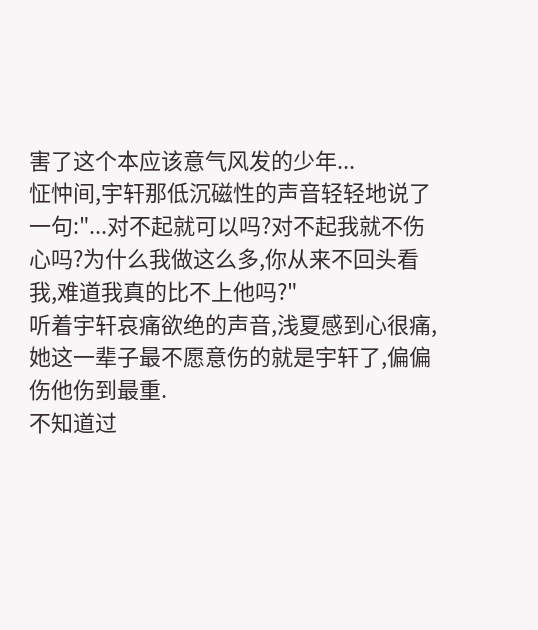害了这个本应该意气风发的少年...
怔忡间,宇轩那低沉磁性的声音轻轻地说了一句:"...对不起就可以吗?对不起我就不伤心吗?为什么我做这么多,你从来不回头看我,难道我真的比不上他吗?"
听着宇轩哀痛欲绝的声音,浅夏感到心很痛,她这一辈子最不愿意伤的就是宇轩了,偏偏伤他伤到最重.
不知道过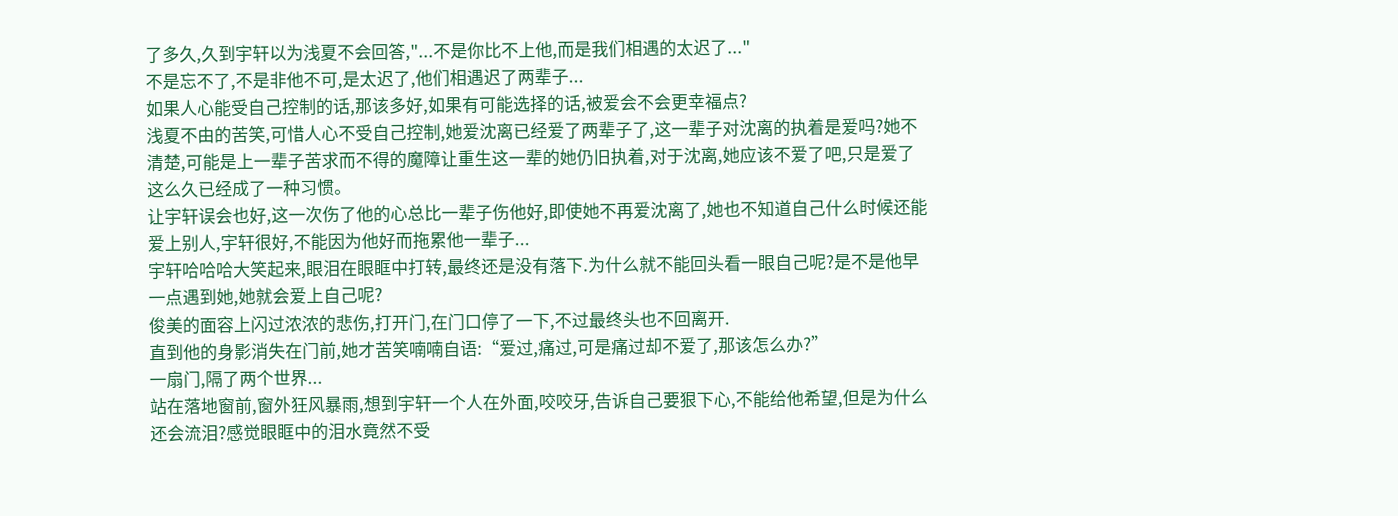了多久,久到宇轩以为浅夏不会回答,"...不是你比不上他,而是我们相遇的太迟了..."
不是忘不了,不是非他不可,是太迟了,他们相遇迟了两辈子...
如果人心能受自己控制的话,那该多好,如果有可能选择的话,被爱会不会更幸福点?
浅夏不由的苦笑,可惜人心不受自己控制,她爱沈离已经爱了两辈子了,这一辈子对沈离的执着是爱吗?她不清楚,可能是上一辈子苦求而不得的魔障让重生这一辈的她仍旧执着,对于沈离,她应该不爱了吧,只是爱了这么久已经成了一种习惯。
让宇轩误会也好,这一次伤了他的心总比一辈子伤他好,即使她不再爱沈离了,她也不知道自己什么时候还能爱上别人,宇轩很好,不能因为他好而拖累他一辈子...
宇轩哈哈哈大笑起来,眼泪在眼眶中打转,最终还是没有落下.为什么就不能回头看一眼自己呢?是不是他早一点遇到她,她就会爱上自己呢?
俊美的面容上闪过浓浓的悲伤,打开门,在门口停了一下,不过最终头也不回离开.
直到他的身影消失在门前,她才苦笑喃喃自语:“爱过,痛过,可是痛过却不爱了,那该怎么办?”
一扇门,隔了两个世界...
站在落地窗前,窗外狂风暴雨,想到宇轩一个人在外面,咬咬牙,告诉自己要狠下心,不能给他希望,但是为什么还会流泪?感觉眼眶中的泪水竟然不受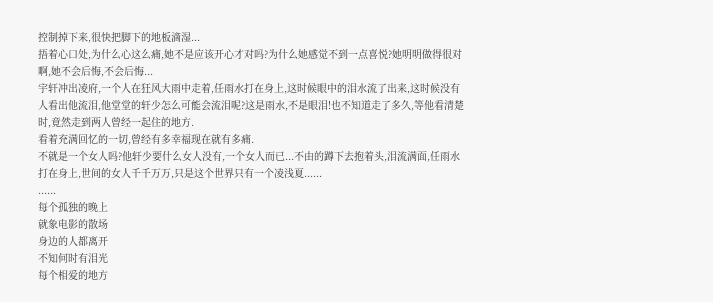控制掉下来,很快把脚下的地板滴湿...
捂着心口处,为什么心这么痛,她不是应该开心才对吗?为什么她感觉不到一点喜悦?她明明做得很对啊,她不会后悔,不会后悔...
宇轩冲出凌府,一个人在狂风大雨中走着,任雨水打在身上,这时候眼中的泪水流了出来,这时候没有人看出他流泪,他堂堂的轩少怎么可能会流泪呢?这是雨水,不是眼泪!也不知道走了多久,等他看清楚时,竟然走到两人曾经一起住的地方.
看着充满回忆的一切,曾经有多幸福现在就有多痛.
不就是一个女人吗?他轩少要什么女人没有,一个女人而已...不由的蹲下去抱着头,泪流满面,任雨水打在身上,世间的女人千千万万,只是这个世界只有一个凌浅夏......
......
每个孤独的晚上
就象电影的散场
身边的人都离开
不知何时有泪光
每个相爱的地方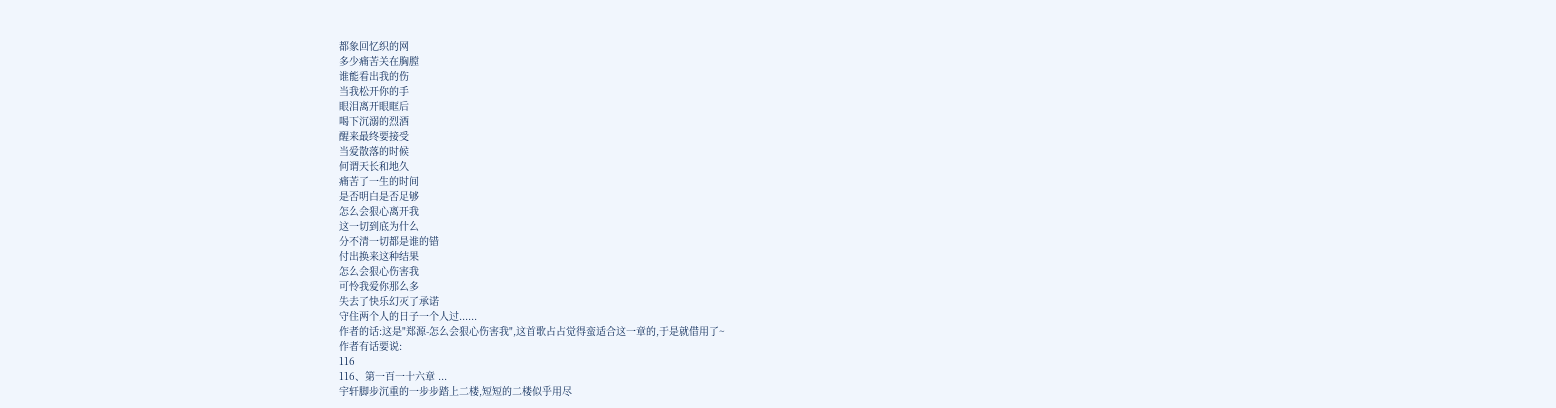都象回忆织的网
多少痛苦关在胸膛
谁能看出我的伤
当我松开你的手
眼泪离开眼眶后
喝下沉溺的烈酒
醒来最终要接受
当爱散落的时候
何谓天长和地久
痛苦了一生的时间
是否明白是否足够
怎么会狠心离开我
这一切到底为什么
分不清一切都是谁的错
付出换来这种结果
怎么会狠心伤害我
可怜我爱你那么多
失去了快乐幻灭了承诺
守住两个人的日子一个人过......
作者的话:这是"郑源-怎么会狠心伤害我",这首歌占占觉得蛮适合这一章的,于是就借用了~
作者有话要说:
116
116、第一百一十六章 ...
宇轩脚步沉重的一步步踏上二楼,短短的二楼似乎用尽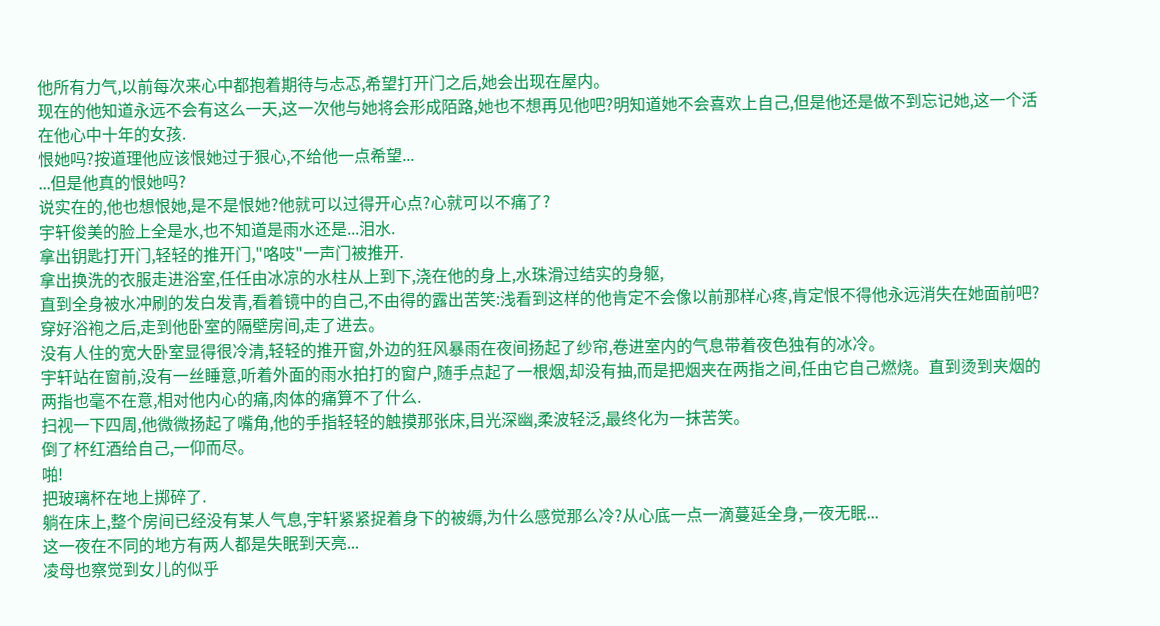他所有力气,以前每次来心中都抱着期待与忐忑,希望打开门之后,她会出现在屋内。
现在的他知道永远不会有这么一天,这一次他与她将会形成陌路,她也不想再见他吧?明知道她不会喜欢上自己,但是他还是做不到忘记她,这一个活在他心中十年的女孩.
恨她吗?按道理他应该恨她过于狠心,不给他一点希望...
...但是他真的恨她吗?
说实在的,他也想恨她,是不是恨她?他就可以过得开心点?心就可以不痛了?
宇轩俊美的脸上全是水,也不知道是雨水还是...泪水.
拿出钥匙打开门,轻轻的推开门,"咯吱"一声门被推开.
拿出换洗的衣服走进浴室,任任由冰凉的水柱从上到下,浇在他的身上,水珠滑过结实的身躯,
直到全身被水冲刷的发白发青,看着镜中的自己,不由得的露出苦笑:浅看到这样的他肯定不会像以前那样心疼,肯定恨不得他永远消失在她面前吧?
穿好浴袍之后,走到他卧室的隔壁房间,走了进去。
没有人住的宽大卧室显得很冷清,轻轻的推开窗,外边的狂风暴雨在夜间扬起了纱帘,卷进室内的气息带着夜色独有的冰冷。
宇轩站在窗前,没有一丝睡意,听着外面的雨水拍打的窗户,随手点起了一根烟,却没有抽,而是把烟夹在两指之间,任由它自己燃烧。直到烫到夹烟的两指也毫不在意,相对他内心的痛,肉体的痛算不了什么.
扫视一下四周,他微微扬起了嘴角,他的手指轻轻的触摸那张床,目光深幽,柔波轻泛,最终化为一抹苦笑。
倒了杯红酒给自己,一仰而尽。
啪!
把玻璃杯在地上掷碎了.
躺在床上,整个房间已经没有某人气息,宇轩紧紧捉着身下的被缛,为什么感觉那么冷?从心底一点一滴蔓延全身,一夜无眠...
这一夜在不同的地方有两人都是失眠到天亮...
凌母也察觉到女儿的似乎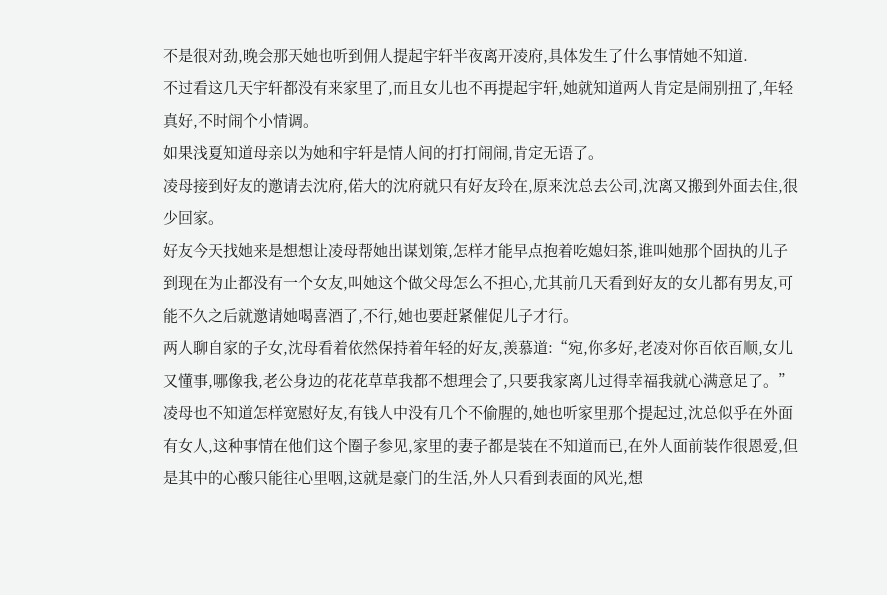不是很对劲,晚会那天她也听到佣人提起宇轩半夜离开凌府,具体发生了什么事情她不知道.
不过看这几天宇轩都没有来家里了,而且女儿也不再提起宇轩,她就知道两人肯定是闹别扭了,年轻真好,不时闹个小情调。
如果浅夏知道母亲以为她和宇轩是情人间的打打闹闹,肯定无语了。
凌母接到好友的邀请去沈府,偌大的沈府就只有好友玲在,原来沈总去公司,沈离又搬到外面去住,很少回家。
好友今天找她来是想想让凌母帮她出谋划策,怎样才能早点抱着吃媳妇茶,谁叫她那个固执的儿子到现在为止都没有一个女友,叫她这个做父母怎么不担心,尤其前几天看到好友的女儿都有男友,可能不久之后就邀请她喝喜酒了,不行,她也要赶紧催促儿子才行。
两人聊自家的子女,沈母看着依然保持着年轻的好友,羡慕道:“宛,你多好,老凌对你百依百顺,女儿又懂事,哪像我,老公身边的花花草草我都不想理会了,只要我家离儿过得幸福我就心满意足了。”
凌母也不知道怎样宽慰好友,有钱人中没有几个不偷腥的,她也听家里那个提起过,沈总似乎在外面有女人,这种事情在他们这个圈子参见,家里的妻子都是装在不知道而已,在外人面前装作很恩爱,但是其中的心酸只能往心里咽,这就是豪门的生活,外人只看到表面的风光,想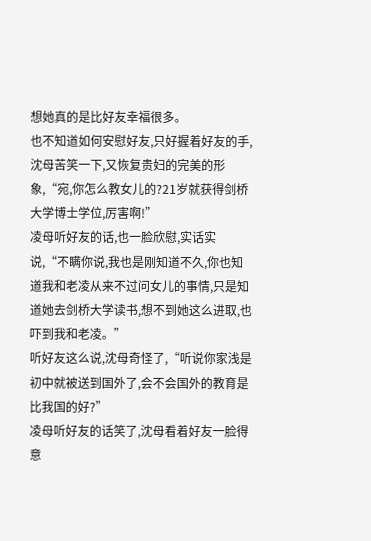想她真的是比好友幸福很多。
也不知道如何安慰好友,只好握着好友的手,沈母苦笑一下,又恢复贵妇的完美的形象,“宛,你怎么教女儿的?21岁就获得剑桥大学博士学位,厉害啊!”
凌母听好友的话,也一脸欣慰,实话实说,“不瞒你说,我也是刚知道不久,你也知道我和老凌从来不过问女儿的事情,只是知道她去剑桥大学读书,想不到她这么进取,也吓到我和老凌。”
听好友这么说,沈母奇怪了,“听说你家浅是初中就被送到国外了,会不会国外的教育是比我国的好?”
凌母听好友的话笑了,沈母看着好友一脸得意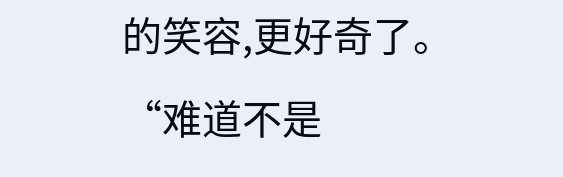的笑容,更好奇了。
“难道不是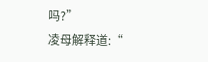吗?”
凌母解释道:“